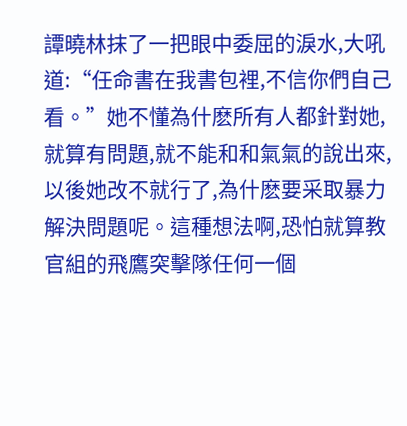譚曉林抹了一把眼中委屈的淚水,大吼道:“任命書在我書包裡,不信你們自己看。”她不懂為什麽所有人都針對她,就算有問題,就不能和和氣氣的說出來,以後她改不就行了,為什麽要采取暴力解決問題呢。這種想法啊,恐怕就算教官組的飛鷹突擊隊任何一個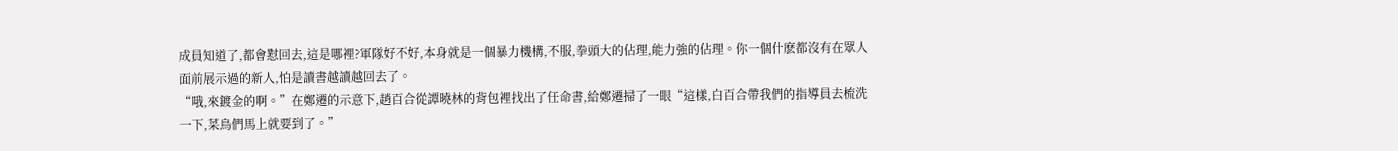成員知道了,都會懟回去,這是哪裡?軍隊好不好,本身就是一個暴力機構,不服,拳頭大的佔理,能力強的佔理。你一個什麽都沒有在眾人面前展示過的新人,怕是讀書越讀越回去了。
“哦,來鍍金的啊。”在鄭遷的示意下,趙百合從譚曉林的背包裡找出了任命書,給鄭遷掃了一眼“這樣,白百合帶我們的指導員去梳洗一下,菜鳥們馬上就要到了。”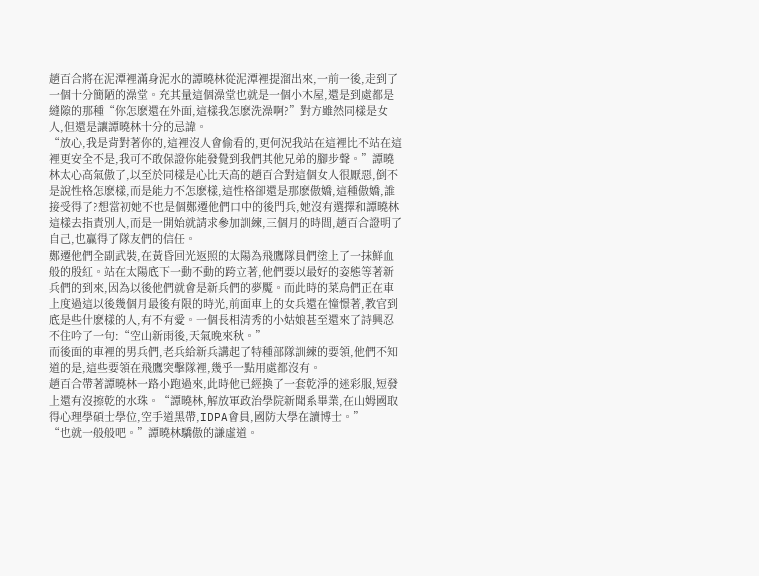趙百合將在泥潭裡滿身泥水的譚曉林從泥潭裡提溜出來,一前一後,走到了一個十分簡陋的澡堂。充其量這個澡堂也就是一個小木屋,還是到處都是縫隙的那種“你怎麽還在外面,這樣我怎麽洗澡啊?”對方雖然同樣是女人,但還是讓譚曉林十分的忌諱。
“放心,我是背對著你的,這裡沒人會偷看的,更何況我站在這裡比不站在這裡更安全不是,我可不敢保證你能發覺到我們其他兄弟的腳步聲。”譚曉林太心高氣傲了,以至於同樣是心比天高的趙百合對這個女人很厭惡,倒不是說性格怎麽樣,而是能力不怎麽樣,這性格卻還是那麽傲嬌,這種傲嬌,誰接受得了?想當初她不也是個鄭遷他們口中的後門兵,她沒有選擇和譚曉林這樣去指責別人,而是一開始就請求參加訓練,三個月的時間,趙百合證明了自己,也贏得了隊友們的信任。
鄭遷他們全副武裝,在黃昏回光返照的太陽為飛鷹隊員們塗上了一抹鮮血般的殷紅。站在太陽底下一動不動的跨立著,他們要以最好的姿態等著新兵們的到來,因為以後他們就會是新兵們的夢魘。而此時的菜鳥們正在車上度過這以後幾個月最後有限的時光,前面車上的女兵還在憧憬著,教官到底是些什麽樣的人,有不有愛。一個長相清秀的小姑娘甚至還來了詩興忍不住吟了一句:“空山新雨後,天氣晚來秋。”
而後面的車裡的男兵們,老兵給新兵講起了特種部隊訓練的要領,他們不知道的是,這些要領在飛鷹突擊隊裡,幾乎一點用處都沒有。
趙百合帶著譚曉林一路小跑過來,此時他已經換了一套乾淨的迷彩服,短發上還有沒擦乾的水珠。“譚曉林,解放軍政治學院新聞系畢業,在山姆國取得心理學碩士學位,空手道黑帶,IDPA會員,國防大學在讀博士。”
“也就一般般吧。”譚曉林驕傲的謙虛道。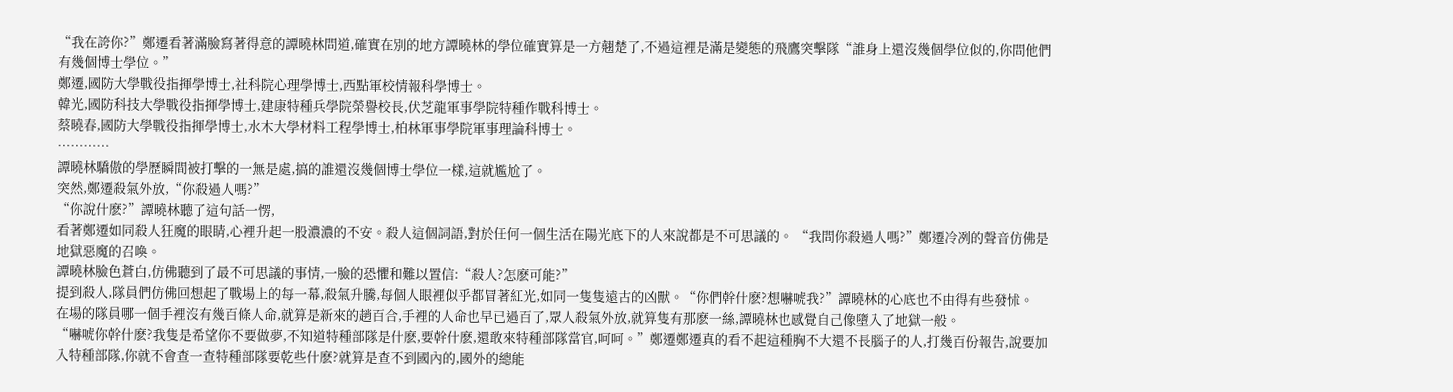“我在誇你?”鄭遷看著滿臉寫著得意的譚曉林問道,確實在別的地方譚曉林的學位確實算是一方翹楚了,不過這裡是滿是變態的飛鷹突擊隊“誰身上還沒幾個學位似的,你問他們有幾個博士學位。”
鄭遷,國防大學戰役指揮學博士,社科院心理學博士,西點軍校情報科學博士。
韓光,國防科技大學戰役指揮學博士,建康特種兵學院榮譽校長,伏芝龍軍事學院特種作戰科博士。
蔡曉春,國防大學戰役指揮學博士,水木大學材料工程學博士,柏林軍事學院軍事理論科博士。
…………
譚曉林驕傲的學歷瞬間被打擊的一無是處,搞的誰還沒幾個博士學位一樣,這就尷尬了。
突然,鄭遷殺氣外放,“你殺過人嗎?”
“你說什麽?”譚曉林聽了這句話一愣,
看著鄭遷如同殺人狂魔的眼睛,心裡升起一股濃濃的不安。殺人這個詞語,對於任何一個生活在陽光底下的人來說都是不可思議的。 “我問你殺過人嗎?”鄭遷冷冽的聲音仿佛是地獄惡魔的召喚。
譚曉林臉色蒼白,仿佛聽到了最不可思議的事情,一臉的恐懼和難以置信:“殺人?怎麽可能?”
提到殺人,隊員們仿佛回想起了戰場上的每一幕,殺氣升騰,每個人眼裡似乎都冒著紅光,如同一隻隻遠古的凶獸。“你們幹什麽?想嚇唬我?”譚曉林的心底也不由得有些發怵。
在場的隊員哪一個手裡沒有幾百條人命,就算是新來的趙百合,手裡的人命也早已過百了,眾人殺氣外放,就算隻有那麽一絲,譚曉林也感覺自己像墮入了地獄一般。
“嚇唬你幹什麽?我隻是希望你不要做夢,不知道特種部隊是什麽,要幹什麽,還敢來特種部隊當官,呵呵。”鄭遷鄭遷真的看不起這種胸不大還不長腦子的人,打幾百份報告,說要加入特種部隊,你就不會查一查特種部隊要乾些什麽?就算是查不到國內的,國外的總能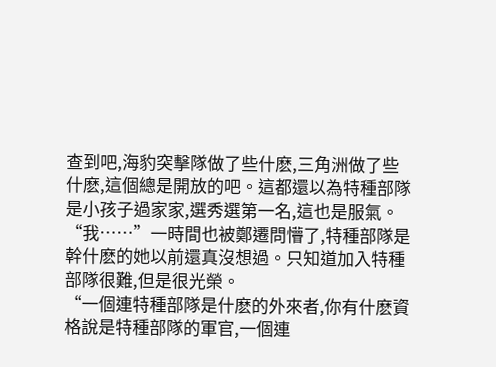查到吧,海豹突擊隊做了些什麽,三角洲做了些什麽,這個總是開放的吧。這都還以為特種部隊是小孩子過家家,選秀選第一名,這也是服氣。
“我……”一時間也被鄭遷問懵了,特種部隊是幹什麽的她以前還真沒想過。只知道加入特種部隊很難,但是很光榮。
“一個連特種部隊是什麽的外來者,你有什麽資格說是特種部隊的軍官,一個連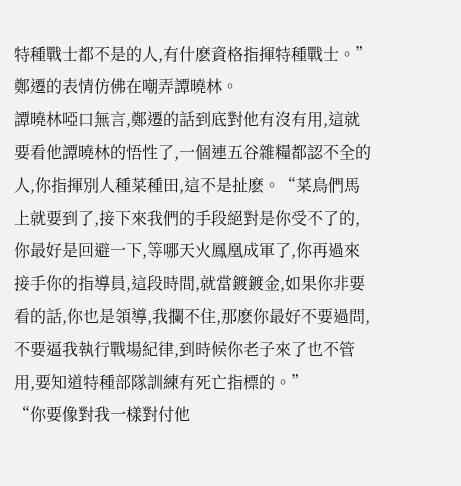特種戰士都不是的人,有什麽資格指揮特種戰士。”鄭遷的表情仿佛在嘲弄譚曉林。
譚曉林啞口無言,鄭遷的話到底對他有沒有用,這就要看他譚曉林的悟性了,一個連五谷雜糧都認不全的人,你指揮別人種菜種田,這不是扯麽。“菜鳥們馬上就要到了,接下來我們的手段絕對是你受不了的,你最好是回避一下,等哪天火鳳凰成軍了,你再過來接手你的指導員,這段時間,就當鍍鍍金,如果你非要看的話,你也是領導,我攔不住,那麽你最好不要過問,不要逼我執行戰場紀律,到時候你老子來了也不管用,要知道特種部隊訓練有死亡指標的。”
“你要像對我一樣對付他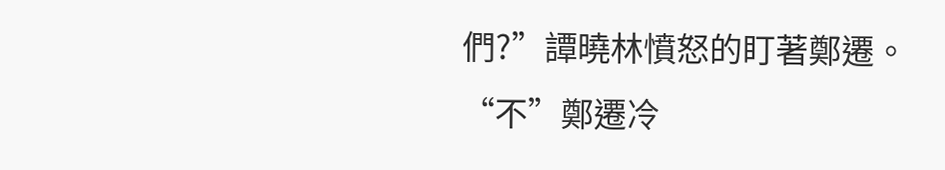們?”譚曉林憤怒的盯著鄭遷。
“不”鄭遷冷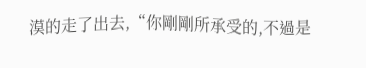漠的走了出去,“你剛剛所承受的,不過是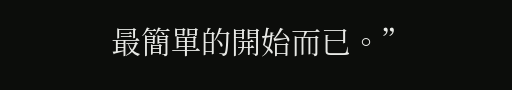最簡單的開始而已。”